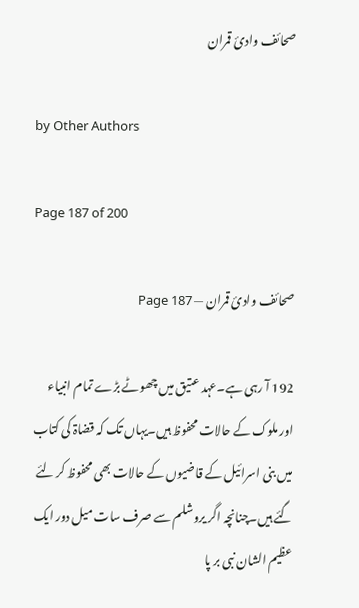صحائف وادئ قمران

by Other Authors

Page 187 of 200

صحائف وادئ قمران — Page 187

192 آ رہی ہے۔عہد عتیق میں چھوٹے بڑے تمام انبیاء اور ملوک کے حالات محفوظ ہیں۔یہاں تک کہ قضاۃ کی کتاب میں بنی اسرائیل کے قاضیوں کے حالات بھی محفوظ کر لئے گئے ہیں۔چنانچہ اگر یروشلم سے صرف سات میل دور ایک عظیم الشان نبی بر پا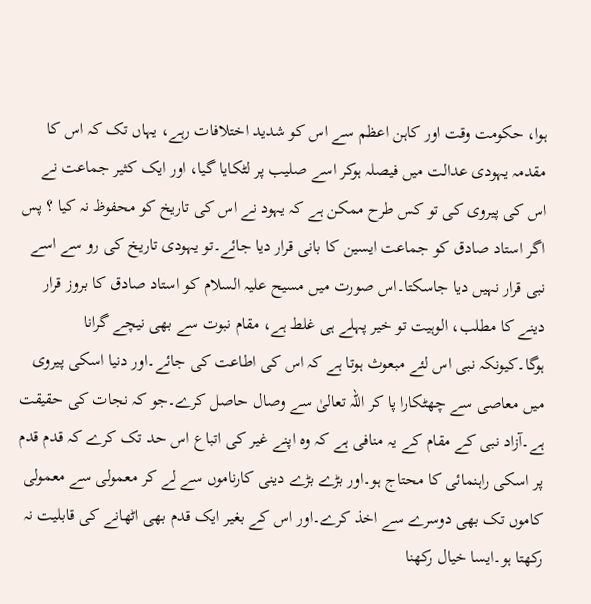ہوا، حکومت وقت اور کاہن اعظم سے اس کو شدید اختلافات رہے، یہاں تک کہ اس کا مقدمہ یہودی عدالت میں فیصلہ ہوکر اسے صلیب پر لٹکایا گیا، اور ایک کثیر جماعت نے اس کی پیروی کی تو کس طرح ممکن ہے کہ یہود نے اس کی تاریخ کو محفوظ نہ کیا ؟ پس اگر استاد صادق کو جماعت ایسین کا بانی قرار دیا جائے۔تو یہودی تاریخ کی رو سے اسے نبی قرار نہیں دیا جاسکتا۔اس صورت میں مسیح علیہ السلام کو استاد صادق کا بروز قرار دینے کا مطلب، الوہیت تو خیر پہلے ہی غلط ہے، مقام نبوت سے بھی نیچے گرانا ہوگا۔کیونکہ نبی اس لئے مبعوث ہوتا ہے کہ اس کی اطاعت کی جائے۔اور دنیا اسکی پیروی میں معاصی سے چھٹکارا پا کر اللہ تعالیٰ سے وصال حاصل کرے۔جو کہ نجات کی حقیقت ہے۔آزاد نبی کے مقام کے یہ منافی ہے کہ وہ اپنے غیر کی اتباع اس حد تک کرے کہ قدم قدم پر اسکی راہنمائی کا محتاج ہو۔اور بڑے بڑے دینی کارناموں سے لے کر معمولی سے معمولی کاموں تک بھی دوسرے سے اخذ کرے۔اور اس کے بغیر ایک قدم بھی اٹھانے کی قابلیت نہ رکھتا ہو۔ایسا خیال رکھنا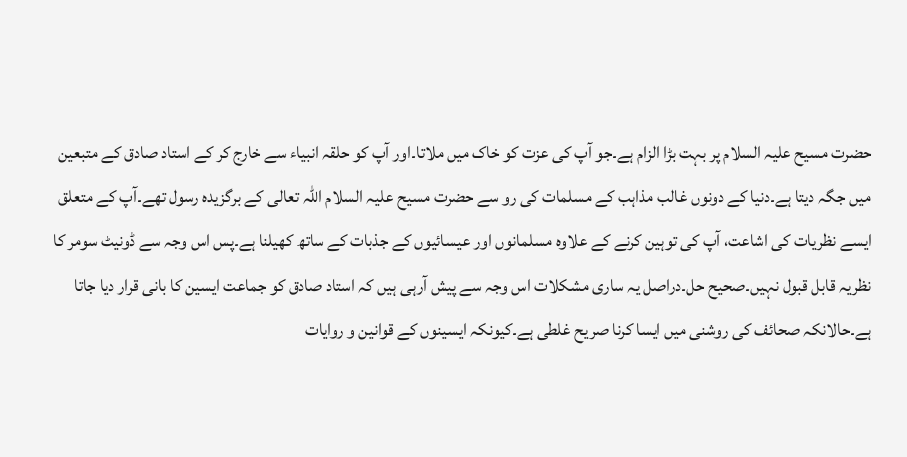حضرت مسیح علیہ السلام پر بہت بڑا الزام ہے۔جو آپ کی عزت کو خاک میں ملاتا۔اور آپ کو حلقہ انبیاء سے خارج کر کے استاد صادق کے متبعین میں جگہ دیتا ہے۔دنیا کے دونوں غالب مذاہب کے مسلمات کی رو سے حضرت مسیح علیہ السلام اللہ تعالی کے برگزیدہ رسول تھے۔آپ کے متعلق ایسے نظریات کی اشاعت، آپ کی توہین کرنے کے علاوہ مسلمانوں اور عیسائیوں کے جذبات کے ساتھ کھیلنا ہے۔پس اس وجہ سے ڈونیٹ سومر کا نظریہ قابل قبول نہیں۔صحیح حل۔دراصل یہ ساری مشکلات اس وجہ سے پیش آرہی ہیں کہ استاد صادق کو جماعت ایسین کا بانی قرار دیا جاتا ہے۔حالانکہ صحائف کی روشنی میں ایسا کرنا صریح غلطی ہے۔کیونکہ ایسینوں کے قوانین و روایات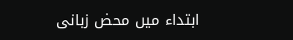ابتداء میں محض زبانی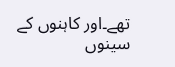تھے۔اور کاہنوں کے سینوں